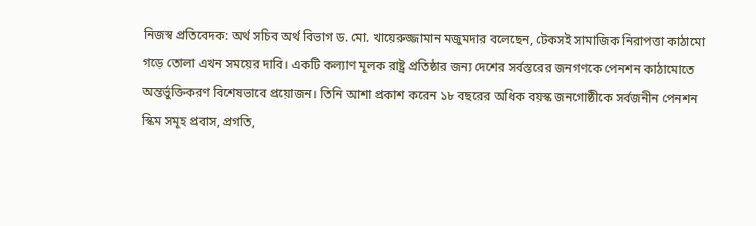নিজস্ব প্রতিবেদক: অর্থ সচিব অর্থ বিভাগ ড. মো. খায়েরুজ্জামান মজুমদার বলেছেন, টেকসই সামাজিক নিরাপত্তা কাঠামো গড়ে তোলা এখন সময়ের দাবি। একটি কল্যাণ মূলক রাষ্ট্র প্রতিষ্ঠার জন্য দেশের সর্বস্তরের জনগণকে পেনশন কাঠামোতে অন্তর্ভুক্তিকরণ বিশেষভাবে প্রয়োজন। তিনি আশা প্রকাশ করেন ১৮ বছরের অধিক বয়স্ক জনগোষ্ঠীকে সর্বজনীন পেনশন স্কিম সমূহ প্রবাস, প্রগতি,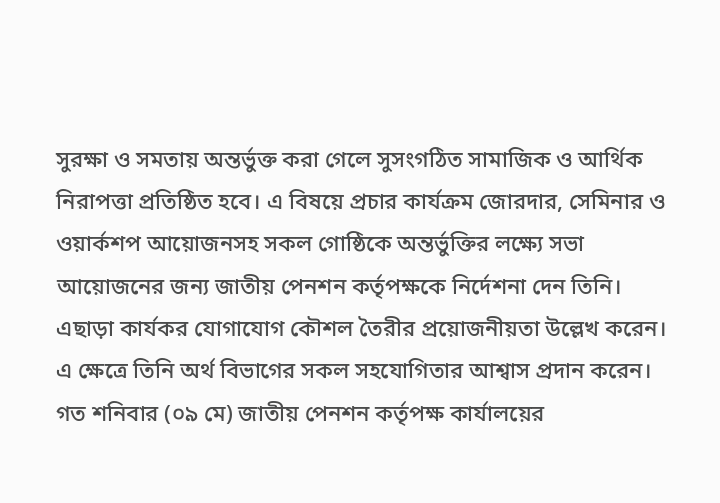সুরক্ষা ও সমতায় অন্তর্ভুক্ত করা গেলে সুসংগঠিত সামাজিক ও আর্থিক নিরাপত্তা প্রতিষ্ঠিত হবে। এ বিষয়ে প্রচার কার্যক্রম জোরদার, সেমিনার ও ওয়ার্কশপ আয়োজনসহ সকল গোষ্ঠিকে অন্তর্ভুক্তির লক্ষ্যে সভা আয়োজনের জন্য জাতীয় পেনশন কর্তৃপক্ষকে নির্দেশনা দেন তিনি।
এছাড়া কার্যকর যোগাযোগ কৌশল তৈরীর প্রয়োজনীয়তা উল্লেখ করেন। এ ক্ষেত্রে তিনি অর্থ বিভাগের সকল সহযোগিতার আশ্বাস প্রদান করেন।
গত শনিবার (০৯ মে) জাতীয় পেনশন কর্তৃপক্ষ কার্যালয়ের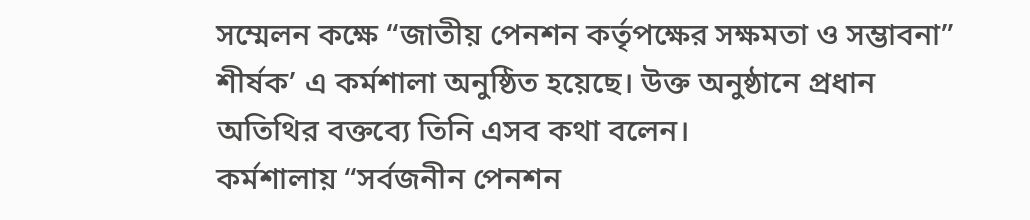সম্মেলন কক্ষে “জাতীয় পেনশন কর্তৃপক্ষের সক্ষমতা ও সম্ভাবনা” শীর্ষক’ এ কর্মশালা অনুষ্ঠিত হয়েছে। উক্ত অনুষ্ঠানে প্রধান অতিথির বক্তব্যে তিনি এসব কথা বলেন।
কর্মশালায় “সর্বজনীন পেনশন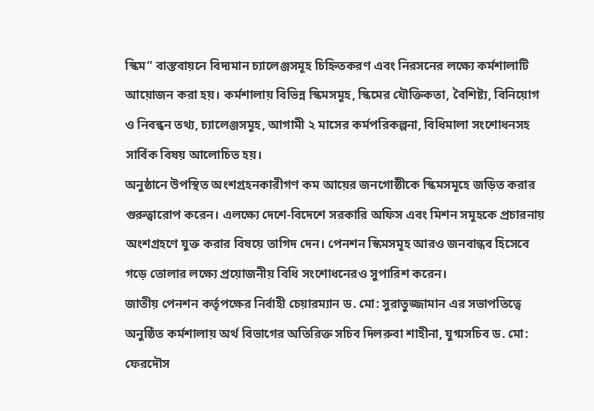স্কিম” বাস্তবায়নে বিদ্যমান চ্যালেঞ্জসমূহ চিহ্নিতকরণ এবং নিরসনের লক্ষ্যে কর্মশালাটি আয়োজন করা হয়। কর্মশালায় বিভিন্ন স্কিমসমূহ, স্কিমের যৌক্তিকতা, বৈশিষ্ট্য, বিনিয়োগ ও নিবন্ধন তথ্য, চ্যালেঞ্জসমূহ, আগামী ২ মাসের কর্মপরিকল্পনা, বিধিমালা সংশোধনসহ সার্বিক বিষয় আলোচিত হয়।
অনুষ্ঠানে উপস্থিত অংশগ্রহনকারীগণ কম আয়ের জনগোষ্ঠীকে স্কিমসমূহে জড়িত করার গুরুত্বারোপ করেন। এলক্ষ্যে দেশে-বিদেশে সরকারি অফিস এবং মিশন সমূহকে প্রচারনায় অংশগ্রহণে যুক্ত করার বিষয়ে তাগিদ দেন। পেনশন স্কিমসমূহ আরও জনবান্ধব হিসেবে গড়ে তোলার লক্ষ্যে প্রয়োজনীয় বিধি সংশোধনেরও সুপারিশ করেন।
জাতীয় পেনশন কর্তৃপক্ষের নির্বাহী চেয়ারম্যান ড. মো: সুরাতুজ্জামান এর সভাপতিত্বে অনুষ্ঠিত কর্মশালায় অর্থ বিভাগের অতিরিক্ত সচিব দিলরুবা শাহীনা, যুগ্মসচিব ড. মো: ফেরদৌস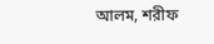আলম, শরীফ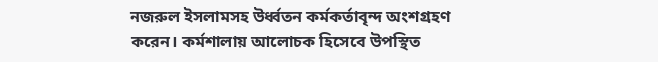নজরুল ইসলামসহ উর্ধ্বতন কর্মকর্তাবৃন্দ অংশগ্রহণ করেন। কর্মশালায় আলোচক হিসেবে উপস্থিত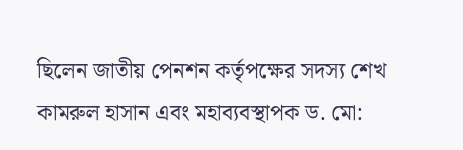ছিলেন জাতীয় পেনশন কর্তৃপক্ষের সদস্য শেখ কামরুল হাসান এবং মহাব্যবস্থাপক ড. মো: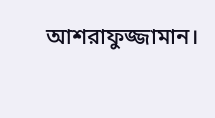আশরাফুজ্জামান।